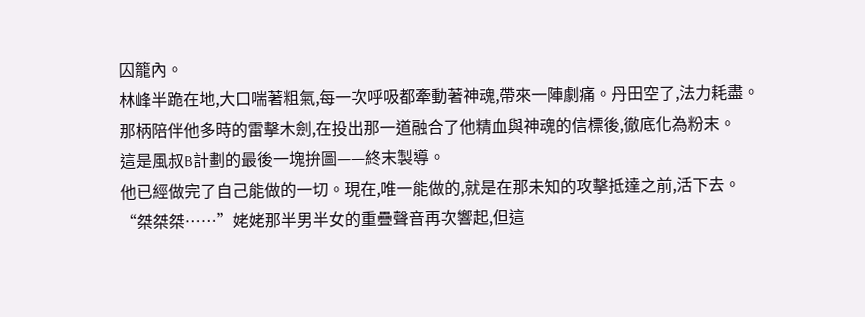囚籠內。
林峰半跪在地,大口喘著粗氣,每一次呼吸都牽動著神魂,帶來一陣劇痛。丹田空了,法力耗盡。
那柄陪伴他多時的雷擊木劍,在投出那一道融合了他精血與神魂的信標後,徹底化為粉末。
這是風叔B計劃的最後一塊拚圖——終末製導。
他已經做完了自己能做的一切。現在,唯一能做的,就是在那未知的攻擊抵達之前,活下去。
“桀桀桀……”姥姥那半男半女的重疊聲音再次響起,但這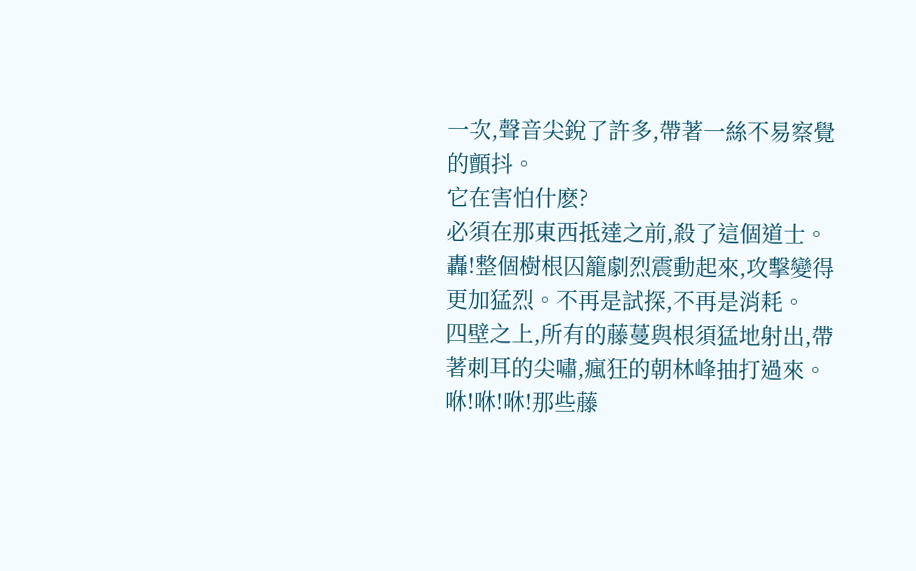一次,聲音尖銳了許多,帶著一絲不易察覺的顫抖。
它在害怕什麽?
必須在那東西抵達之前,殺了這個道士。
轟!整個樹根囚籠劇烈震動起來,攻擊變得更加猛烈。不再是試探,不再是消耗。
四壁之上,所有的藤蔓與根須猛地射出,帶著刺耳的尖嘯,瘋狂的朝林峰抽打過來。
咻!咻!咻!那些藤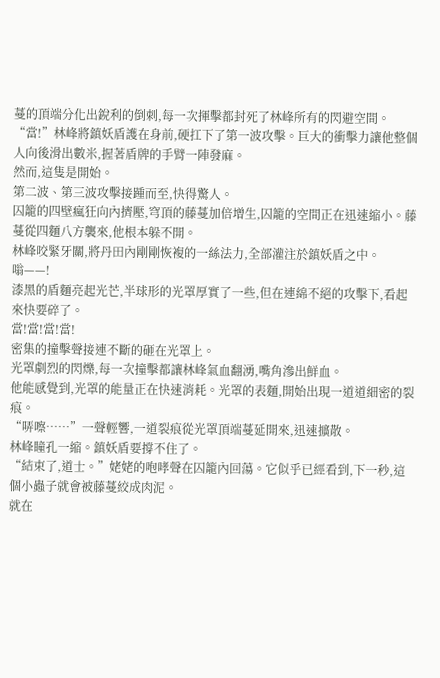蔓的頂端分化出銳利的倒刺,每一次揮擊都封死了林峰所有的閃避空間。
“當!”林峰將鎮妖盾護在身前,硬扛下了第一波攻擊。巨大的衝擊力讓他整個人向後滑出數米,握著盾牌的手臂一陣發麻。
然而,這隻是開始。
第二波、第三波攻擊接踵而至,快得驚人。
囚籠的四壁瘋狂向內擠壓,穹頂的藤蔓加倍增生,囚籠的空間正在迅速縮小。藤蔓從四麵八方襲來,他根本躲不開。
林峰咬緊牙關,將丹田內剛剛恢複的一絲法力,全部灌注於鎮妖盾之中。
嗡——!
漆黑的盾麵亮起光芒,半球形的光罩厚實了一些,但在連綿不絕的攻擊下,看起來快要碎了。
當!當!當!當!
密集的撞擊聲接連不斷的砸在光罩上。
光罩劇烈的閃爍,每一次撞擊都讓林峰氣血翻湧,嘴角滲出鮮血。
他能感覺到,光罩的能量正在快速消耗。光罩的表麵,開始出現一道道細密的裂痕。
“哢嚓……”一聲輕響,一道裂痕從光罩頂端蔓延開來,迅速擴散。
林峰瞳孔一縮。鎮妖盾要撐不住了。
“結束了,道士。”姥姥的咆哮聲在囚籠內回蕩。它似乎已經看到,下一秒,這個小蟲子就會被藤蔓絞成肉泥。
就在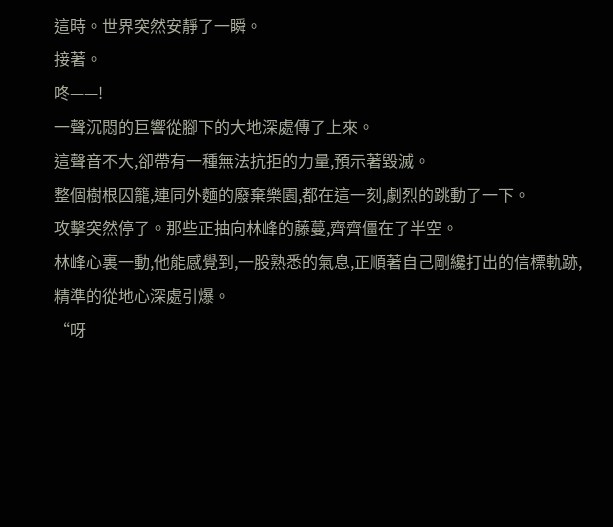這時。世界突然安靜了一瞬。
接著。
咚——!
一聲沉悶的巨響從腳下的大地深處傳了上來。
這聲音不大,卻帶有一種無法抗拒的力量,預示著毀滅。
整個樹根囚籠,連同外麵的廢棄樂園,都在這一刻,劇烈的跳動了一下。
攻擊突然停了。那些正抽向林峰的藤蔓,齊齊僵在了半空。
林峰心裏一動,他能感覺到,一股熟悉的氣息,正順著自己剛纔打出的信標軌跡,精準的從地心深處引爆。
“呀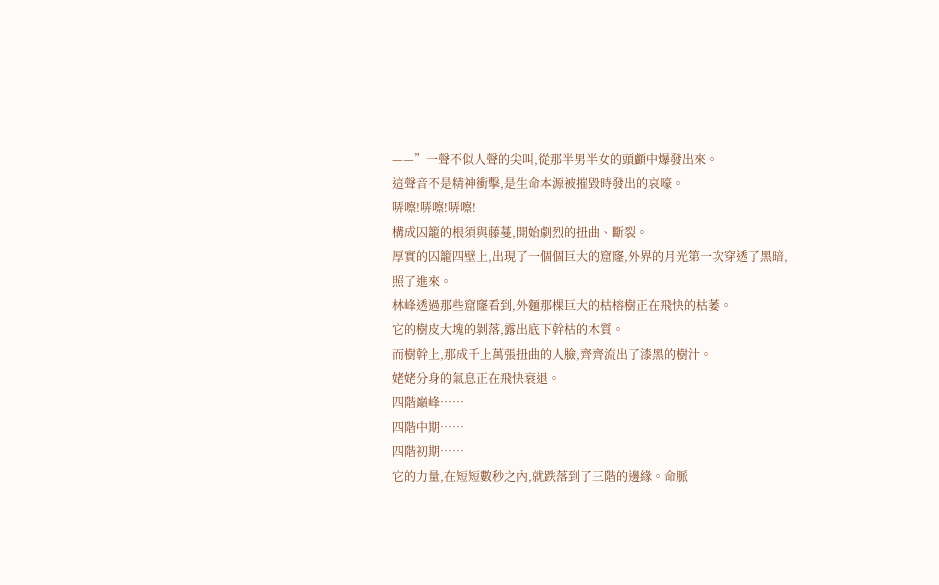——”一聲不似人聲的尖叫,從那半男半女的頭顱中爆發出來。
這聲音不是精神衝擊,是生命本源被摧毀時發出的哀嚎。
哢嚓!哢嚓!哢嚓!
構成囚籠的根須與藤蔓,開始劇烈的扭曲、斷裂。
厚實的囚籠四壁上,出現了一個個巨大的窟窿,外界的月光第一次穿透了黑暗,照了進來。
林峰透過那些窟窿看到,外麵那棵巨大的枯榕樹正在飛快的枯萎。
它的樹皮大塊的剝落,露出底下幹枯的木質。
而樹幹上,那成千上萬張扭曲的人臉,齊齊流出了漆黑的樹汁。
姥姥分身的氣息正在飛快衰退。
四階巔峰……
四階中期……
四階初期……
它的力量,在短短數秒之內,就跌落到了三階的邊緣。命脈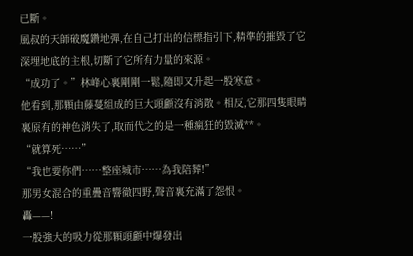已斷。
風叔的天師破魔鑽地彈,在自己打出的信標指引下,精準的摧毀了它深埋地底的主根,切斷了它所有力量的來源。
“成功了。”林峰心裏剛剛一鬆,隨即又升起一股寒意。
他看到,那顆由藤蔓組成的巨大頭顱沒有消散。相反,它那四隻眼睛裏原有的神色消失了,取而代之的是一種瘋狂的毀滅**。
“就算死……”
“我也要你們……整座城市……為我陪葬!”
那男女混合的重疊音響徹四野,聲音裏充滿了怨恨。
轟——!
一股強大的吸力從那顆頭顱中爆發出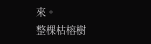來。
整棵枯榕樹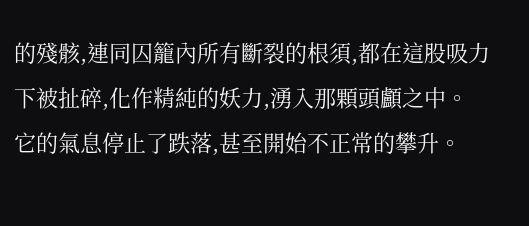的殘骸,連同囚籠內所有斷裂的根須,都在這股吸力下被扯碎,化作精純的妖力,湧入那顆頭顱之中。
它的氣息停止了跌落,甚至開始不正常的攀升。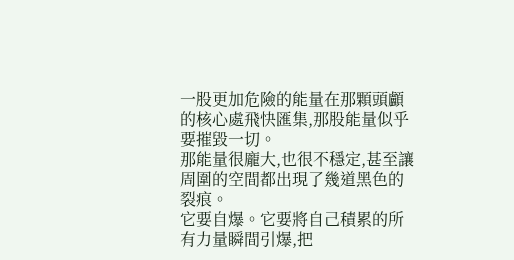一股更加危險的能量在那顆頭顱的核心處飛快匯集,那股能量似乎要摧毀一切。
那能量很龐大,也很不穩定,甚至讓周圍的空間都出現了幾道黑色的裂痕。
它要自爆。它要將自己積累的所有力量瞬間引爆,把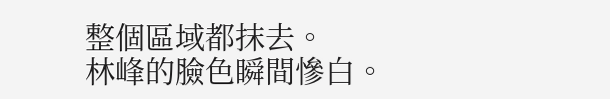整個區域都抹去。
林峰的臉色瞬間慘白。